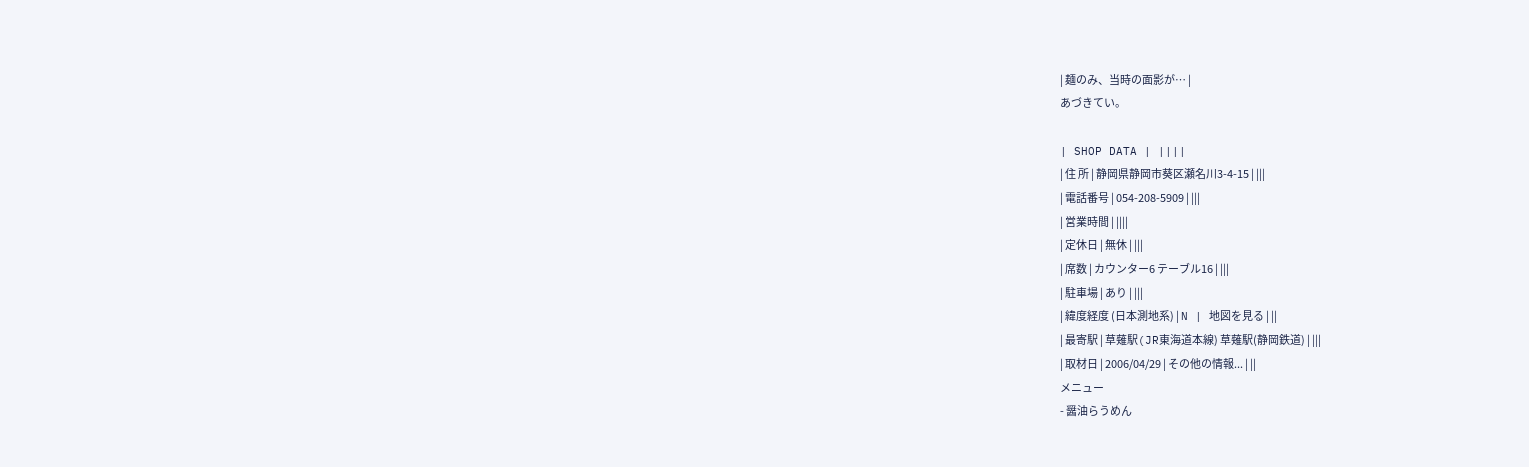| 麺のみ、当時の面影が… |
あづきてい。

| SHOP DATA | ||||
| 住 所 | 静岡県静岡市葵区瀬名川3-4-15 | |||
| 電話番号 | 054-208-5909 | |||
| 営業時間 | ||||
| 定休日 | 無休 | |||
| 席数 | カウンター6 テーブル16 | |||
| 駐車場 | あり | |||
| 緯度経度 (日本測地系) | N | 地図を見る | ||
| 最寄駅 | 草薙駅(JR東海道本線) 草薙駅(静岡鉄道) | |||
| 取材日 | 2006/04/29 | その他の情報... | ||
メニュー
- 醤油らうめん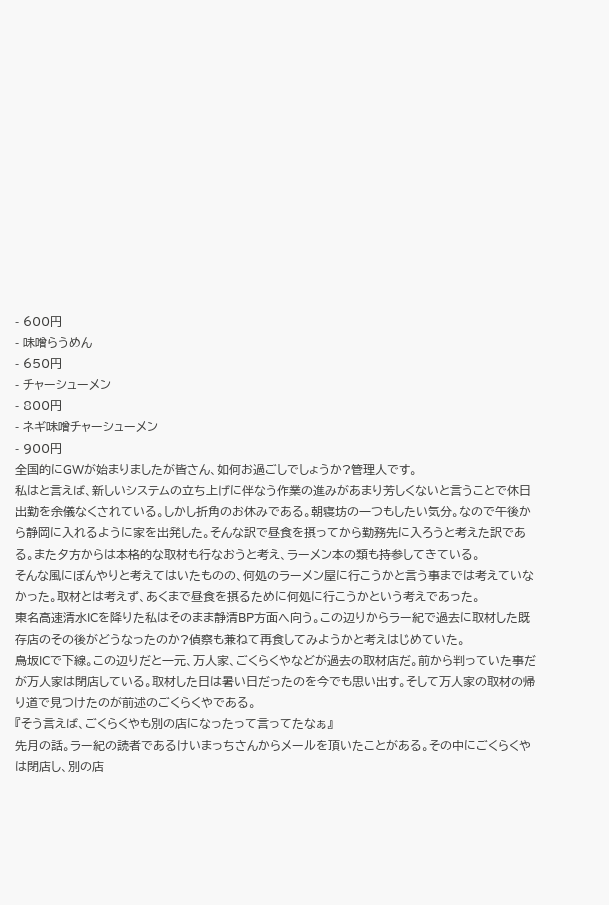- 600円
- 味噌らうめん
- 650円
- チャーシューメン
- 800円
- ネギ味噌チャーシューメン
- 900円
全国的にGWが始まりましたが皆さん、如何お過ごしでしょうか?管理人です。
私はと言えば、新しいシステムの立ち上げに伴なう作業の進みがあまり芳しくないと言うことで休日出勤を余儀なくされている。しかし折角のお休みである。朝寝坊の一つもしたい気分。なので午後から静岡に入れるように家を出発した。そんな訳で昼食を摂ってから勤務先に入ろうと考えた訳である。また夕方からは本格的な取材も行なおうと考え、ラーメン本の類も持参してきている。
そんな風にぼんやりと考えてはいたものの、何処のラーメン屋に行こうかと言う事までは考えていなかった。取材とは考えず、あくまで昼食を摂るために何処に行こうかという考えであった。
東名高速清水ICを降りた私はそのまま静清BP方面へ向う。この辺りからラー紀で過去に取材した既存店のその後がどうなったのか?偵察も兼ねて再食してみようかと考えはじめていた。
鳥坂ICで下線。この辺りだと一元、万人家、ごくらくやなどが過去の取材店だ。前から判っていた事だが万人家は閉店している。取材した日は暑い日だったのを今でも思い出す。そして万人家の取材の帰り道で見つけたのが前述のごくらくやである。
『そう言えば、ごくらくやも別の店になったって言ってたなぁ』
先月の話。ラー紀の読者であるけいまっちさんからメールを頂いたことがある。その中にごくらくやは閉店し、別の店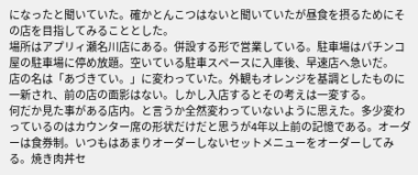になったと聞いていた。確かとんこつはないと聞いていたが昼食を摂るためにその店を目指してみることとした。
場所はアプリィ瀬名川店にある。併設する形で営業している。駐車場はパチンコ屋の駐車場に停め放題。空いている駐車スペースに入庫後、早速店へ急いだ。
店の名は「あづきてい。」に変わっていた。外観もオレンジを基調としたものに一新され、前の店の面影はない。しかし入店するとその考えは一変する。
何だか見た事がある店内。と言うか全然変わっていないように思えた。多少変わっているのはカウンター席の形状だけだと思うが4年以上前の記憶である。オーダーは食券制。いつもはあまりオーダーしないセットメニューをオーダーしてみる。焼き肉丼セ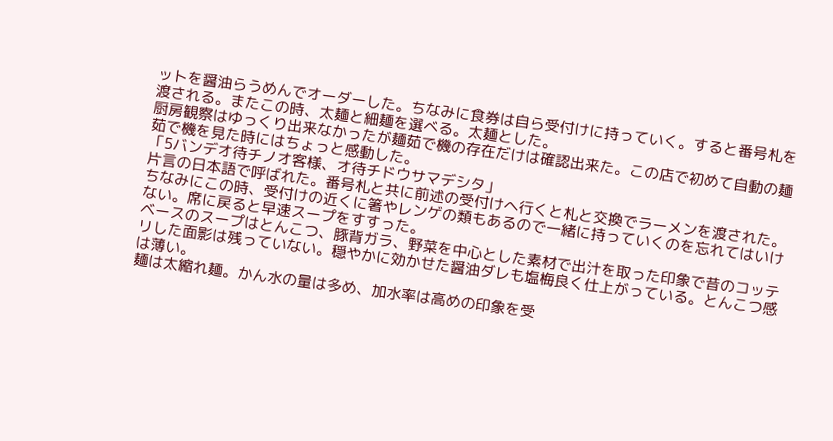ットを醤油らうめんでオーダーした。ちなみに食券は自ら受付けに持っていく。すると番号札を渡される。またこの時、太麺と細麺を選べる。太麺とした。
厨房観察はゆっくり出来なかったが麺茹で機の存在だけは確認出来た。この店で初めて自動の麺茹で機を見た時にはちょっと感動した。
「5バンデオ待チノオ客様、オ待チドウサマデシタ」
片言の日本語で呼ばれた。番号札と共に前述の受付けへ行くと札と交換でラーメンを渡された。ちなみにこの時、受付けの近くに箸やレンゲの類もあるので一緒に持っていくのを忘れてはいけない。席に戻ると早速スープをすすった。
ベースのスープはとんこつ、豚背ガラ、野菜を中心とした素材で出汁を取った印象で昔のコッテリした面影は残っていない。穏やかに効かせた醤油ダレも塩梅良く仕上がっている。とんこつ感は薄い。
麺は太縮れ麺。かん水の量は多め、加水率は高めの印象を受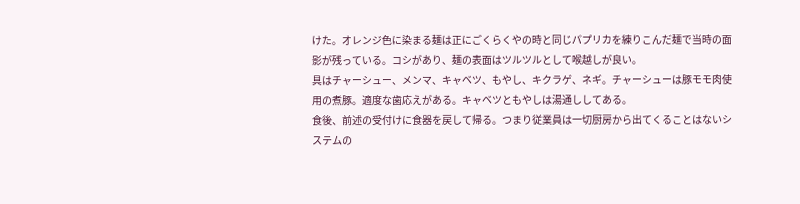けた。オレンジ色に染まる麺は正にごくらくやの時と同じパプリカを練りこんだ麺で当時の面影が残っている。コシがあり、麺の表面はツルツルとして喉越しが良い。
具はチャーシュー、メンマ、キャベツ、もやし、キクラゲ、ネギ。チャーシューは豚モモ肉使用の煮豚。適度な歯応えがある。キャベツともやしは湯通ししてある。
食後、前述の受付けに食器を戻して帰る。つまり従業員は一切厨房から出てくることはないシステムの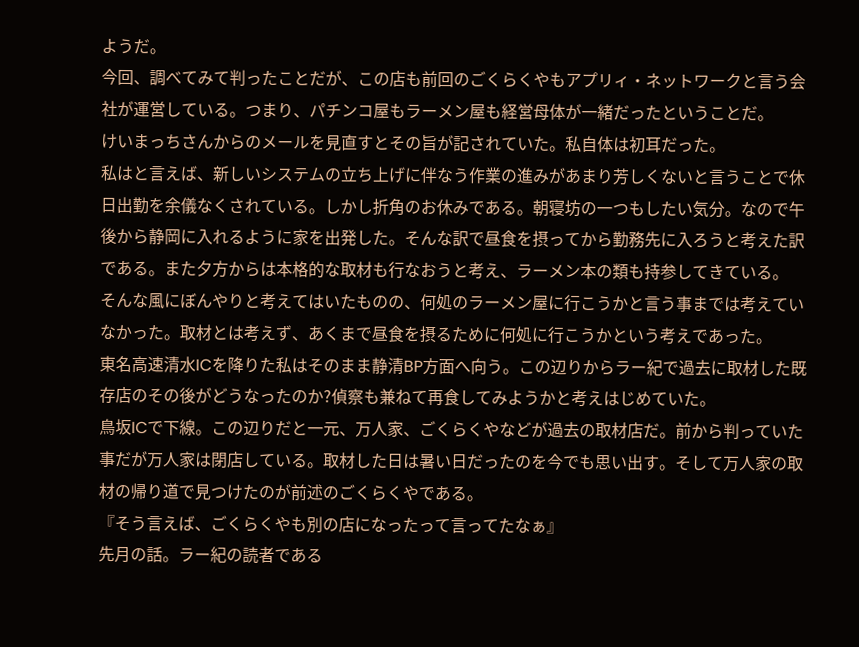ようだ。
今回、調べてみて判ったことだが、この店も前回のごくらくやもアプリィ・ネットワークと言う会社が運営している。つまり、パチンコ屋もラーメン屋も経営母体が一緒だったということだ。
けいまっちさんからのメールを見直すとその旨が記されていた。私自体は初耳だった。
私はと言えば、新しいシステムの立ち上げに伴なう作業の進みがあまり芳しくないと言うことで休日出勤を余儀なくされている。しかし折角のお休みである。朝寝坊の一つもしたい気分。なので午後から静岡に入れるように家を出発した。そんな訳で昼食を摂ってから勤務先に入ろうと考えた訳である。また夕方からは本格的な取材も行なおうと考え、ラーメン本の類も持参してきている。
そんな風にぼんやりと考えてはいたものの、何処のラーメン屋に行こうかと言う事までは考えていなかった。取材とは考えず、あくまで昼食を摂るために何処に行こうかという考えであった。
東名高速清水ICを降りた私はそのまま静清BP方面へ向う。この辺りからラー紀で過去に取材した既存店のその後がどうなったのか?偵察も兼ねて再食してみようかと考えはじめていた。
鳥坂ICで下線。この辺りだと一元、万人家、ごくらくやなどが過去の取材店だ。前から判っていた事だが万人家は閉店している。取材した日は暑い日だったのを今でも思い出す。そして万人家の取材の帰り道で見つけたのが前述のごくらくやである。
『そう言えば、ごくらくやも別の店になったって言ってたなぁ』
先月の話。ラー紀の読者である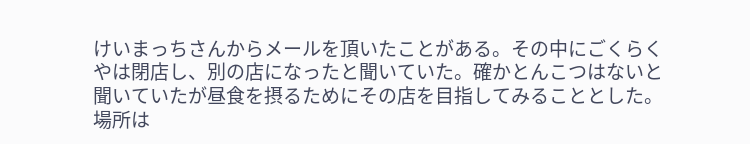けいまっちさんからメールを頂いたことがある。その中にごくらくやは閉店し、別の店になったと聞いていた。確かとんこつはないと聞いていたが昼食を摂るためにその店を目指してみることとした。
場所は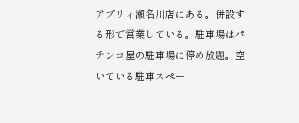アプリィ瀬名川店にある。併設する形で営業している。駐車場はパチンコ屋の駐車場に停め放題。空いている駐車スペー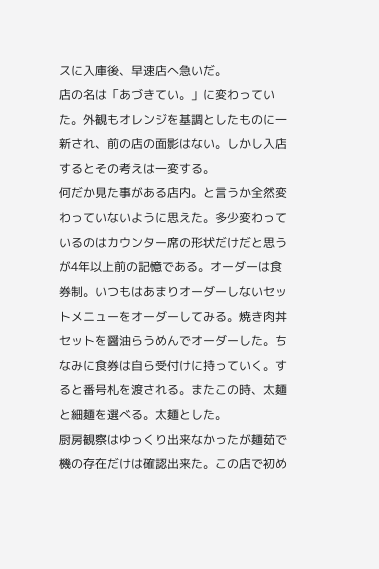スに入庫後、早速店へ急いだ。
店の名は「あづきてい。」に変わっていた。外観もオレンジを基調としたものに一新され、前の店の面影はない。しかし入店するとその考えは一変する。
何だか見た事がある店内。と言うか全然変わっていないように思えた。多少変わっているのはカウンター席の形状だけだと思うが4年以上前の記憶である。オーダーは食券制。いつもはあまりオーダーしないセットメニューをオーダーしてみる。焼き肉丼セットを醤油らうめんでオーダーした。ちなみに食券は自ら受付けに持っていく。すると番号札を渡される。またこの時、太麺と細麺を選べる。太麺とした。
厨房観察はゆっくり出来なかったが麺茹で機の存在だけは確認出来た。この店で初め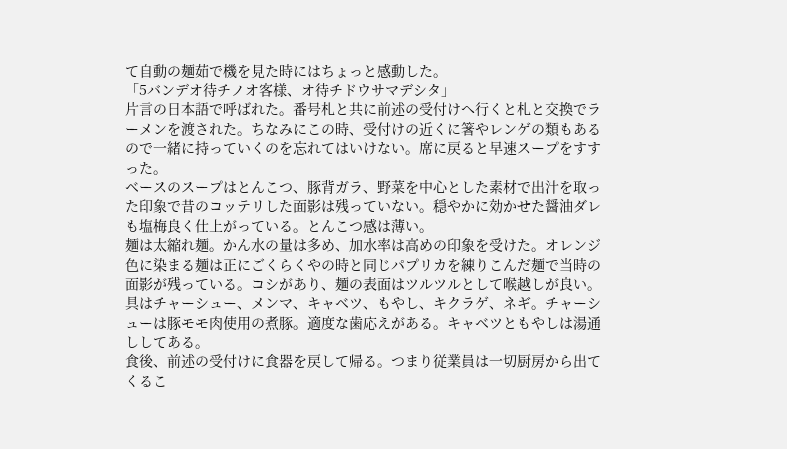て自動の麺茹で機を見た時にはちょっと感動した。
「5バンデオ待チノオ客様、オ待チドウサマデシタ」
片言の日本語で呼ばれた。番号札と共に前述の受付けへ行くと札と交換でラーメンを渡された。ちなみにこの時、受付けの近くに箸やレンゲの類もあるので一緒に持っていくのを忘れてはいけない。席に戻ると早速スープをすすった。
ベースのスープはとんこつ、豚背ガラ、野菜を中心とした素材で出汁を取った印象で昔のコッテリした面影は残っていない。穏やかに効かせた醤油ダレも塩梅良く仕上がっている。とんこつ感は薄い。
麺は太縮れ麺。かん水の量は多め、加水率は高めの印象を受けた。オレンジ色に染まる麺は正にごくらくやの時と同じパプリカを練りこんだ麺で当時の面影が残っている。コシがあり、麺の表面はツルツルとして喉越しが良い。
具はチャーシュー、メンマ、キャベツ、もやし、キクラゲ、ネギ。チャーシューは豚モモ肉使用の煮豚。適度な歯応えがある。キャベツともやしは湯通ししてある。
食後、前述の受付けに食器を戻して帰る。つまり従業員は一切厨房から出てくるこ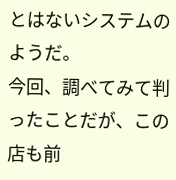とはないシステムのようだ。
今回、調べてみて判ったことだが、この店も前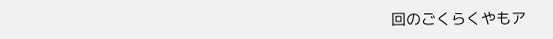回のごくらくやもア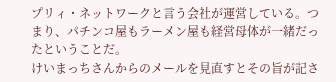プリィ・ネットワークと言う会社が運営している。つまり、パチンコ屋もラーメン屋も経営母体が一緒だったということだ。
けいまっちさんからのメールを見直すとその旨が記さ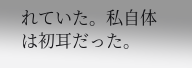れていた。私自体は初耳だった。